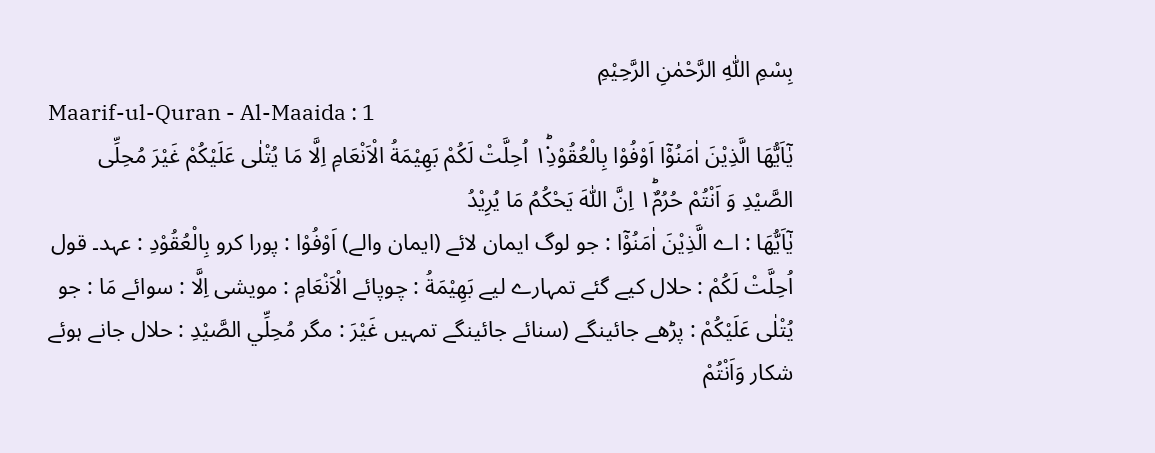بِسْمِ اللّٰهِ الرَّحْمٰنِ الرَّحِيْمِ
Maarif-ul-Quran - Al-Maaida : 1
یٰۤاَیُّهَا الَّذِیْنَ اٰمَنُوْۤا اَوْفُوْا بِالْعُقُوْدِ١ؕ۬ اُحِلَّتْ لَكُمْ بَهِیْمَةُ الْاَنْعَامِ اِلَّا مَا یُتْلٰى عَلَیْكُمْ غَیْرَ مُحِلِّی الصَّیْدِ وَ اَنْتُمْ حُرُمٌ١ؕ اِنَّ اللّٰهَ یَحْكُمُ مَا یُرِیْدُ
يٰٓاَيُّھَا : اے الَّذِيْنَ اٰمَنُوْٓا : جو لوگ ایمان لائے (ایمان والے) اَوْفُوْا : پورا کرو بِالْعُقُوْدِ : عہد۔ قول اُحِلَّتْ لَكُمْ : حلال کیے گئے تمہارے لیے بَهِيْمَةُ : چوپائے الْاَنْعَامِ : مویشی اِلَّا : سوائے مَا : جو يُتْلٰى عَلَيْكُمْ : پڑھے جائینگے (سنائے جائینگے تمہیں غَيْرَ : مگر مُحِلِّي الصَّيْدِ : حلال جانے ہوئے شکار وَاَنْتُمْ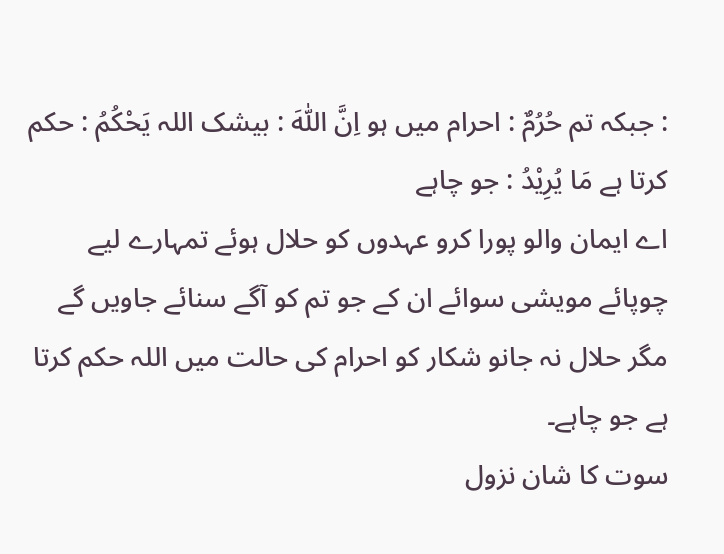: جبکہ تم حُرُمٌ : احرام میں ہو اِنَّ اللّٰهَ : بیشک اللہ يَحْكُمُ : حکم کرتا ہے مَا يُرِيْدُ : جو چاہے
اے ایمان والو پورا کرو عہدوں کو حلال ہوئے تمہارے لیے چوپائے مویشی سوائے ان کے جو تم کو آگے سنائے جاویں گے مگر حلال نہ جانو شکار کو احرام کی حالت میں اللہ حکم کرتا ہے جو چاہے۔
سوت کا شان نزول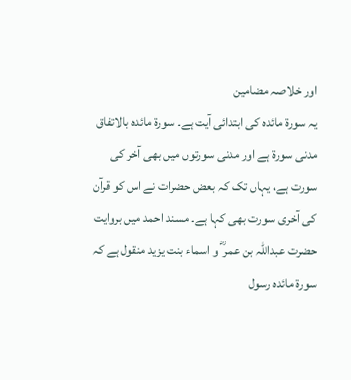اور خلاصہ مضامین
یہ سورة مائدہ کی ابتدائی آیت ہے۔ سورة مائدہ بالاتفاق مدنی سورة ہے اور مدنی سورتوں میں بھی آخر کی سورت ہے، یہاں تک کہ بعض حضرات نے اس کو قرآن کی آخری سورت بھی کہا ہے۔ مسند احمد میں بروایت حضرت عبداللہ بن عمر ؓ و اسماء بنت یزید منقول ہے کہ سورة مائدہ رسول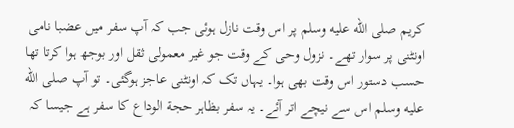کریم صلى الله عليه وسلم پر اس وقت نازل ہوئی جب کہ آپ سفر میں عضبا نامی اونٹنی پر سوار تھے۔ نزول وحی کے وقت جو غیر معمولی ثقل اور بوجھ ہوا کرتا تھا حسب دستور اس وقت بھی ہوا۔ یہاں تک کہ اونٹنی عاجز ہوگئی۔ تو آپ صلى الله عليه وسلم اس سے نیچے اتر آئے۔ یہ سفر بظاہر حجة الوداع کا سفر ہے جیسا کہ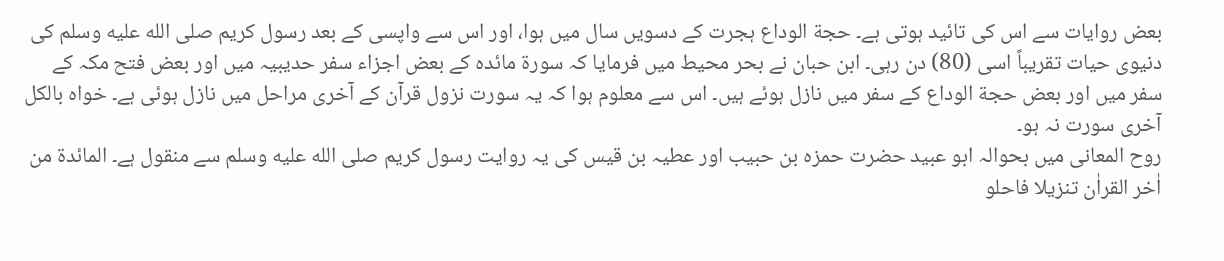بعض روایات سے اس کی تائید ہوتی ہے۔ حجة الوداع ہجرت کے دسویں سال میں ہوا، اور اس سے واپسی کے بعد رسول کریم صلى الله عليه وسلم کی دنیوی حیات تقریباً اسی (80) دن رہی۔ ابن حبان نے بحر محیط میں فرمایا کہ سورة مائدہ کے بعض اجزاء سفر حدیبیہ میں اور بعض فتح مکہ کے سفر میں اور بعض حجة الوداع کے سفر میں نازل ہوئے ہیں۔ اس سے معلوم ہوا کہ یہ سورت نزول قرآن کے آخری مراحل میں نازل ہوئی ہے۔ خواہ بالکل آخری سورت نہ ہو۔
روح المعانی میں بحوالہ ابو عبید حضرت حمزہ بن حبیب اور عطیہ بن قیس کی یہ روایت رسول کریم صلى الله عليه وسلم سے منقول ہے۔ المائدة من اٰخر القراٰن تنزیلا فاحلو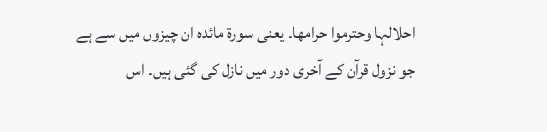احلالہا وحترموا حرامھا۔ یعنی سورة مائدہ ان چیزوں میں سے ہے جو نزول قرآن کے آخری دور میں نازل کی گئی ہیں۔ اس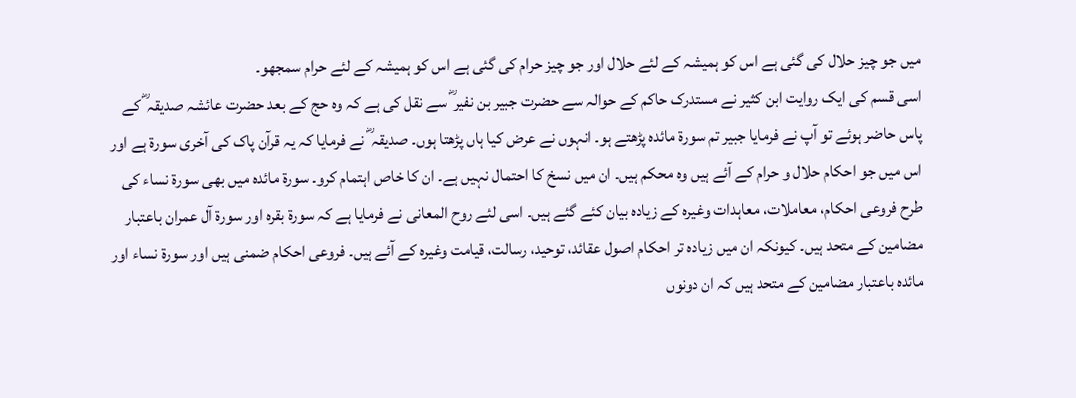میں جو چیز حلال کی گئی ہے اس کو ہمیشہ کے لئے حلال اور جو چیز حرام کی گئی ہے اس کو ہمیشہ کے لئے حرام سمجھو۔
اسی قسم کی ایک روایت ابن کثیر نے مستدرک حاکم کے حوالہ سے حضرت جبیر بن نفیر ؓ سے نقل کی ہے کہ وہ حج کے بعد حضرت عائشہ صدیقہ ؓ کے پاس حاضر ہوئے تو آپ نے فرمایا جبیر تم سورة مائدہ پڑھتے ہو۔ انہوں نے عرض کیا ہاں پڑھتا ہوں۔ صدیقہ ؓ نے فرمایا کہ یہ قرآن پاک کی آخری سورة ہے اور اس میں جو احکام حلال و حرام کے آئے ہیں وہ محکم ہیں۔ ان میں نسخ کا احتمال نہیں ہے۔ ان کا خاص اہتمام کرو۔ سورة مائدہ میں بھی سورة نساء کی طرح فروعی احکام، معاملات، معاہدات وغیرہ کے زیادہ بیان کئے گئے ہیں۔ اسی لئے روح المعانی نے فرمایا ہے کہ سورة بقرہ اور سورة آل عمران باعتبار مضامین کے متحد ہیں۔ کیونکہ ان میں زیادہ تر احکام اصول عقائد، توحید، رسالت، قیامت وغیرہ کے آئے ہیں۔ فروعی احکام ضمنی ہیں اور سورة نساء اور مائدہ باعتبار مضامین کے متحد ہیں کہ ان دونوں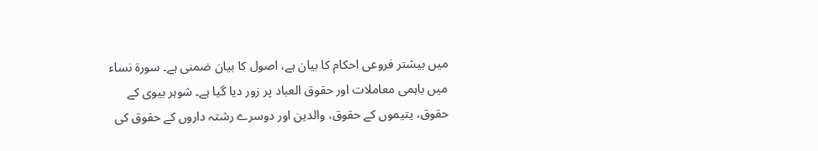میں بیشتر فروعی احکام کا بیان ہے، اصول کا بیان ضمنی ہے۔ سورة نساء میں باہمی معاملات اور حقوق العباد پر زور دیا گیا ہے۔ شوہر بیوی کے حقوق، یتیموں کے حقوق، والدین اور دوسرے رشتہ داروں کے حقوق کی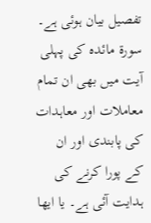تفصیل بیان ہوئی ہے۔ سورة مائدہ کی پہلی آیت میں بھی ان تمام معاملات اور معاہدات کی پابندی اور ان کے پورا کرنے کی ہدایت آئی ہے۔ یا ایھا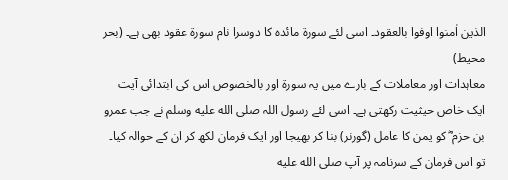الذین اٰمنوا اوفوا بالعقود۔ اسی لئے سورة مائدہ کا دوسرا نام سورة عقود بھی ہے۔ (بحر محیط)
معاہدات اور معاملات کے بارے میں یہ سورة اور بالخصوص اس کی ابتدائی آیت ایک خاص حیثیت رکھتی ہے۔ اسی لئے رسول اللہ صلى الله عليه وسلم نے جب عمرو بن حزم ؓ کو یمن کا عامل (گورنر) بنا کر بھیجا اور ایک فرمان لکھ کر ان کے حوالہ کیا۔ تو اس فرمان کے سرنامہ پر آپ صلى الله عليه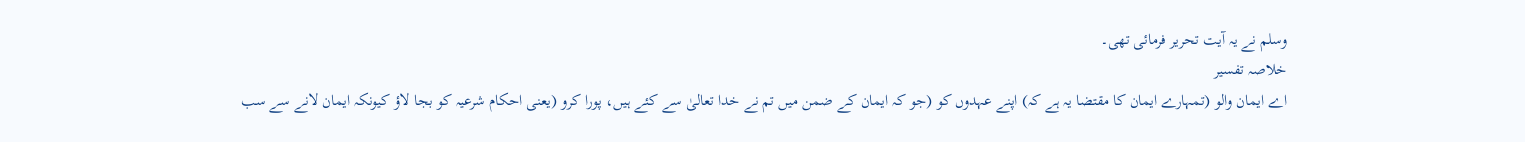وسلم نے یہ آیت تحریر فرمائی تھی۔
خلاصہ تفسیر
اے ایمان والو (تمہارے ایمان کا مقتضا یہ ہے کہ) اپنے عہدوں کو (جو کہ ایمان کے ضمن میں تم نے خدا تعالیٰ سے کئے ہیں، پورا کرو (یعنی احکام شرعیہ کو بجا لاؤ کیونکہ ایمان لانے سے سب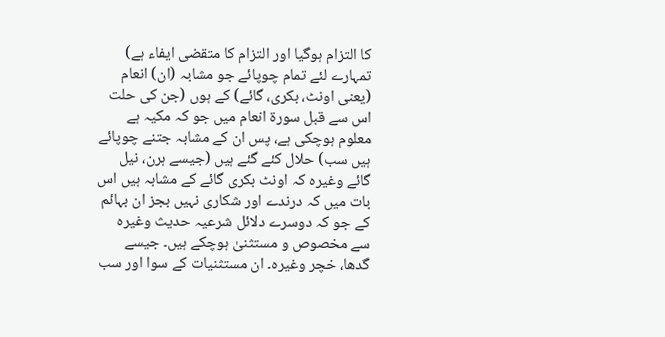کا التزام ہوگیا اور التزام کا متقضی ایفاء ہے) تمہارے لئے تمام چوپائے جو مشابہ (ان) انعام (یعنی اونٹ، بکری، گائے) کے ہوں (جن کی حلت اس سے قبل سورة انعام میں جو کہ مکیہ ہے معلوم ہوچکی ہے، پس ان کے مشابہ جتنے چوپائے ہیں سب) حلال کئے گئے ہیں (جیسے ہرن، نیل گائے وغیرہ کہ اونٹ بکری گائے کے مشابہ ہیں اس بات میں کہ درندے اور شکاری نہیں بجز ان بہائم کے جو کہ دوسرے دلائل شرعیہ حدیث وغیرہ سے مخصوص و مستثنیٰ ہوچکے ہیں۔ جیسے گدھا، خچر وغیرہ۔ ان مستثنیات کے سوا اور سب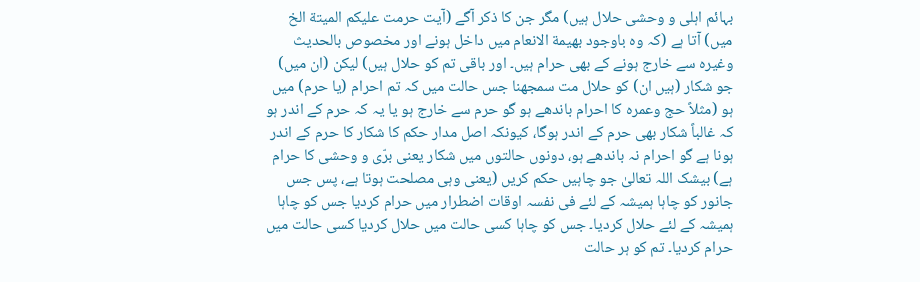بہائم اہلی و وحشی حلال ہیں) مگر جن کا ذکر آگے (آیت حرمت علیکم المیتة الخ میں) آتا ہے (کہ وہ باوجود بھیمة الانعام میں داخل ہونے اور مخصوص بالحدیث وغیرہ سے خارج ہونے کے بھی حرام ہیں۔ اور باقی تم کو حلال ہیں) لیکن (ان میں) جو شکار (ہیں ان) کو حلال مت سمجھنا جس حالت میں کہ تم احرام (یا حرم) میں ہو (مثلاً حج وعمرہ کا احرام باندھے ہو گو حرم سے خارج ہو یا یہ کہ حرم کے اندر ہو کہ غالباً شکار بھی حرم کے اندر ہوگا، کیونکہ اصل مدار حکم کا شکار کا حرم کے اندر ہونا ہے گو احرام نہ باندھے ہو، دونوں حالتوں میں شکار یعنی برّی و وحشی کا حرام ہے) بیشک اللہ تعالیٰ جو چاہیں حکم کریں (یعنی وہی مصلحت ہوتا ہے، پس جس جانور کو چاہا ہمیشہ کے لئے فی نفسہ اوقات اضطرار میں حرام کردیا جس کو چاہا ہمیشہ کے لئے حلال کردیا۔ جس کو چاہا کسی حالت میں حلال کردیا کسی حالت میں حرام کردیا۔ تم کو ہر حالت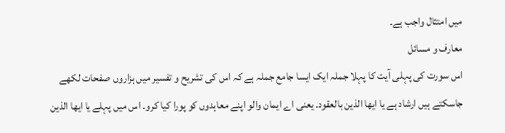میں امتثال واجب ہے۔
معارف و مسائل
اس سورت کی پہلی آیت کا پہلا جملہ ایک ایسا جامع جملہ ہے کہ اس کی تشریح و تفسیر میں ہزاروں صفحات لکھے جاسکتے ہیں ارشاد ہے یا ایھا الذین بالعقود۔ یعنی اے ایمان والو اپنے معاہدوں کو پورا کیا کرو۔ اس میں پہلے یا ایھا الذین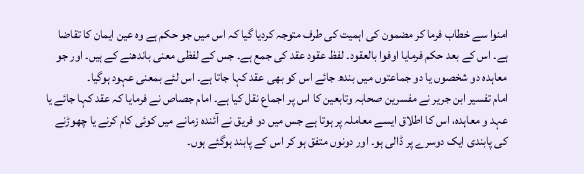امنوا سے خطاب فرما کر مضمون کی اہمیت کی طرف متوجہ کردیا گیا کہ اس میں جو حکم ہے وہ عین ایمان کا تقاضا ہے۔ اس کے بعد حکم فرمایا اوفوا بالعقود۔ لفظ عقود عقد کی جمع ہے۔ جس کے لفظی معنی باندھنے کے ہیں۔ اور جو معاہدہ دو شخصوں یا دو جماعتوں میں بندھ جائے اس کو بھی عقد کہا جاتا ہے۔ اس لئے بمعنی عہود ہوگیا۔
امام تفسیر ابن جریر نے مفسرین صحابہ وتابعین کا اس پر اجماع نقل کیا ہے۔ امام جصاص نے فرمایا کہ عقد کہا جائے یا عہد و معاہدہ، اس کا اطلاق ایسے معاملہ پر ہوتا ہے جس میں دو فریق نے آئندہ زمانے میں کوئی کام کرنے یا چھوڑنے کی پابندی ایک دوسرے پر ڈالی ہو۔ اور دونوں متفق ہو کر اس کے پابند ہوگئے ہوں۔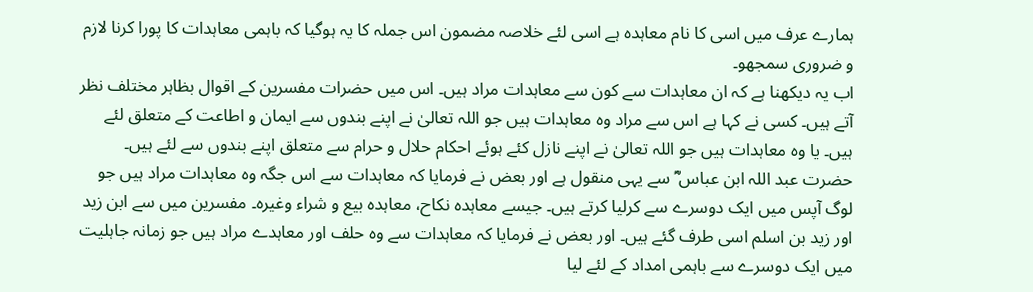ہمارے عرف میں اسی کا نام معاہدہ ہے اسی لئے خلاصہ مضمون اس جملہ کا یہ ہوگیا کہ باہمی معاہدات کا پورا کرنا لازم و ضروری سمجھو۔
اب یہ دیکھنا ہے کہ ان معاہدات سے کون سے معاہدات مراد ہیں۔ اس میں حضرات مفسرین کے اقوال بظاہر مختلف نظر آتے ہیں۔ کسی نے کہا ہے اس سے مراد وہ معاہدات ہیں جو اللہ تعالیٰ نے اپنے بندوں سے ایمان و اطاعت کے متعلق لئے ہیں۔ یا وہ معاہدات ہیں جو اللہ تعالیٰ نے اپنے نازل کئے ہوئے احکام حلال و حرام سے متعلق اپنے بندوں سے لئے ہیں۔ حضرت عبد اللہ ابن عباس ؓ سے یہی منقول ہے اور بعض نے فرمایا کہ معاہدات سے اس جگہ وہ معاہدات مراد ہیں جو لوگ آپس میں ایک دوسرے سے کرلیا کرتے ہیں۔ جیسے معاہدہ نکاح، معاہدہ بیع و شراء وغیرہ۔ مفسرین میں سے ابن زید اور زید بن اسلم اسی طرف گئے ہیں۔ اور بعض نے فرمایا کہ معاہدات سے وہ حلف اور معاہدے مراد ہیں جو زمانہ جاہلیت میں ایک دوسرے سے باہمی امداد کے لئے لیا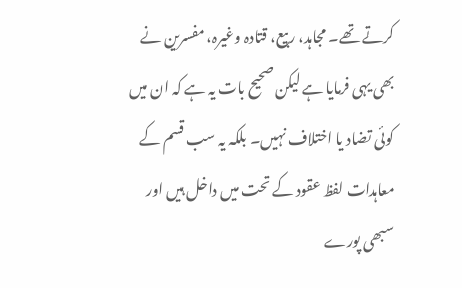کرتے تھے۔ مجاہد، ربیع، قتادہ وغیرہ، مفسرین نے بھی یہی فرمایا ہے لیکن صحیح بات یہ ہے کہ ان میں کوئی تضاد یا اختلاف نہیں۔ بلکہ یہ سب قسم کے معاہدات لفظ عقود کے تحت میں داخل ہیں اور سبھی پورے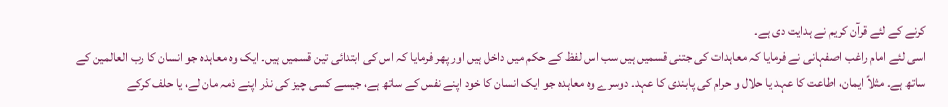کرنے کے لئے قرآن کریم نے ہدایت دی ہے۔
اسی لئے امام راغب اصفہانی نے فرمایا کہ معاہدات کی جتنی قسمیں ہیں سب اس لفظ کے حکم میں داخل ہیں اور پھر فرمایا کہ اس کی ابتدائی تین قسمیں ہیں۔ ایک وہ معاہدہ جو انسان کا رب العالمین کے ساتھ ہے۔ مثلاً ایمان، اطاعت کا عہد یا حلال و حرام کی پابندی کا عہد۔ دوسرے وہ معاہدہ جو ایک انسان کا خود اپنے نفس کے ساتھ ہے، جیسے کسی چیز کی نذر اپنے ذمہ مان لے، یا حلف کرکے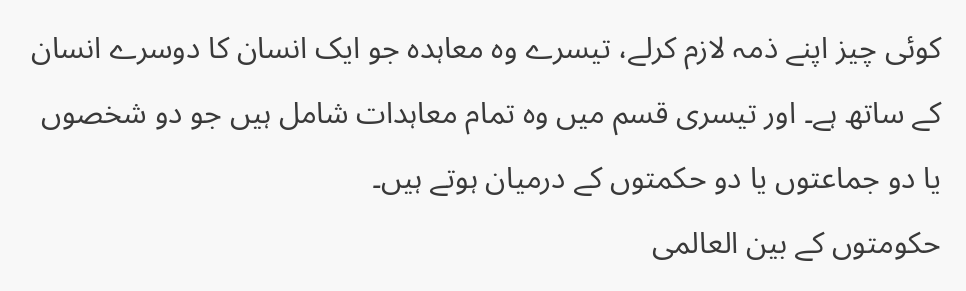کوئی چیز اپنے ذمہ لازم کرلے، تیسرے وہ معاہدہ جو ایک انسان کا دوسرے انسان کے ساتھ ہے۔ اور تیسری قسم میں وہ تمام معاہدات شامل ہیں جو دو شخصوں یا دو جماعتوں یا دو حکمتوں کے درمیان ہوتے ہیں۔
حکومتوں کے بین العالمی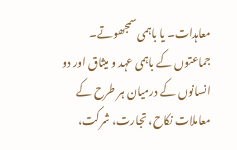معاہدات۔ یا باہمی سمجھوتے۔ جماعتوں کے باہمی عہد و میثاق اور دو انسانوں کے درمیان ہر طرح کے معاملات نکاح، تجارت، شرکت،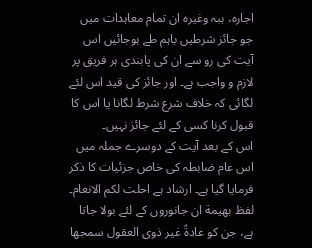اجارہ، ہبہ وغیرہ ان تمام معاہدات میں جو جائز شرطیں باہم طے ہوجائیں اس آیت کی رو سے ان کی پابندی ہر فریق پر لازم و واجب ہے۔ اور جائز کی قید اس لئے لگائی کہ خلاف شرع شرط لگانا یا اس کا قبول کرنا کسی کے لئے جائز نہیں۔
اس کے بعد آیت کے دوسرے جملہ میں اس عام ضابطہ کی خاص جزئیات کا ذکر فرمایا گیا ہے۔ ارشاد ہے احلت لکم الانعام۔ لفظ بھیمة ان جانوروں کے لئے بولا جاتا ہے، جن کو عادةً غیر ذوی العقول سمجھا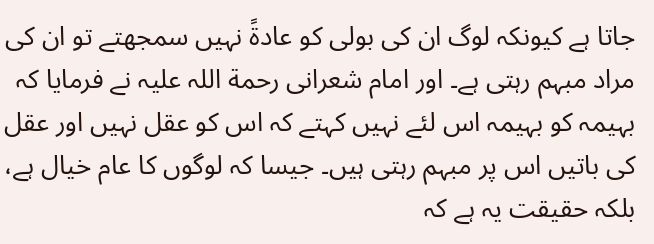جاتا ہے کیونکہ لوگ ان کی بولی کو عادةً نہیں سمجھتے تو ان کی مراد مبہم رہتی ہے۔ اور امام شعرانی رحمة اللہ علیہ نے فرمایا کہ بہیمہ کو بہیمہ اس لئے نہیں کہتے کہ اس کو عقل نہیں اور عقل کی باتیں اس پر مبہم رہتی ہیں۔ جیسا کہ لوگوں کا عام خیال ہے، بلکہ حقیقت یہ ہے کہ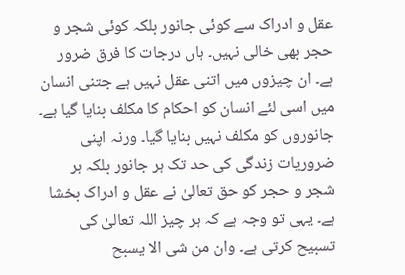عقل و ادراک سے کوئی جانور بلکہ کوئی شجر و حجر بھی خالی نہیں۔ ہاں درجات کا فرق ضرور ہے۔ ان چیزوں میں اتنی عقل نہیں ہے جتنی انسان میں اسی لئے انسان کو احکام کا مکلف بنایا گیا ہے۔ جانوروں کو مکلف نہیں بنایا گیا۔ ورنہ اپنی ضروریات زندگی کی حد تک ہر جانور بلکہ ہر شجر و حجر کو حق تعالیٰ نے عقل و ادراک بخشا ہے۔ یہی تو وجہ ہے کہ ہر چیز اللہ تعالیٰ کی تسبیح کرتی ہے۔ وان من شی الا یسبح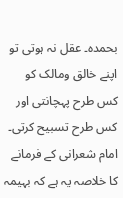بحمدہ۔ عقل نہ ہوتی تو اپنے خالق ومالک کو کس طرح پہچانتی اور کس طرح تسبیح کرتی۔
امام شعرانی کے فرمانے کا خلاصہ یہ ہے کہ بہیمہ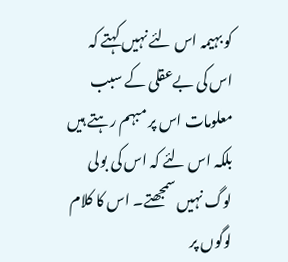کو بہیمہ اس لئے نہیں کہتے کہ اس کی بےعقلی کے سبب معلومات اس پر مبہم رہتے ہیں بلکہ اس لئے کہ اس کی بولی لوگ نہیں سمجھتے۔ اس کا کلام لوگوں پر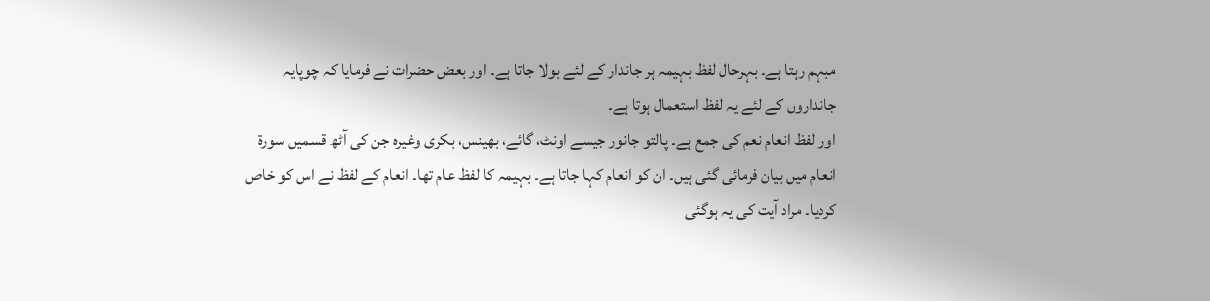مبہم رہتا ہے۔ بہرحال لفظ بہیمہ ہر جاندار کے لئے بولا جاتا ہے۔ اور بعض حضرات نے فرمایا کہ چوپایہ جانداروں کے لئے یہ لفظ استعمال ہوتا ہے۔
اور لفظ انعام نعم کی جمع ہے۔ پالتو جانور جیسے اونٹ، گائے، بھینس، بکری وغیرہ جن کی آٹھ قسمیں سورة انعام میں بیان فرمائی گئی ہیں۔ ان کو انعام کہا جاتا ہے۔ بہیمہ کا لفظ عام تھا۔ انعام کے لفظ نے اس کو خاص کردیا۔ مراد آیت کی یہ ہوگئی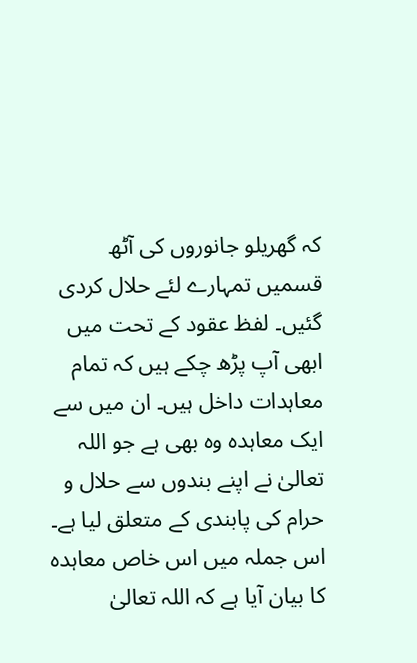کہ گھریلو جانوروں کی آٹھ قسمیں تمہارے لئے حلال کردی گئیں۔ لفظ عقود کے تحت میں ابھی آپ پڑھ چکے ہیں کہ تمام معاہدات داخل ہیں۔ ان میں سے ایک معاہدہ وہ بھی ہے جو اللہ تعالیٰ نے اپنے بندوں سے حلال و حرام کی پابندی کے متعلق لیا ہے۔ اس جملہ میں اس خاص معاہدہ کا بیان آیا ہے کہ اللہ تعالیٰ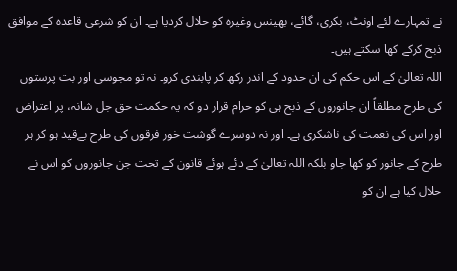نے تمہارے لئے اونٹ، بکری، گائے، بھینس وغیرہ کو حلال کردیا ہے۔ ان کو شرعی قاعدہ کے موافق ذبح کرکے کھا سکتے ہیں۔
اللہ تعالیٰ کے اس حکم کی ان حدود کے اندر رکھ کر پابندی کرو۔ نہ تو مجوسی اور بت پرستوں کی طرح مطلقاً ان جانوروں کے ذبح ہی کو حرام قرار دو کہ یہ حکمت حق جل شانہ، پر اعتراض اور اس کی نعمت کی ناشکری ہے۔ اور نہ دوسرے گوشت خور فرقوں کی طرح بےقید ہو کر ہر طرح کے جانور کو کھا جاو بلکہ اللہ تعالیٰ کے دئے ہوئے قانون کے تحت جن جانوروں کو اس نے حلال کیا ہے ان کو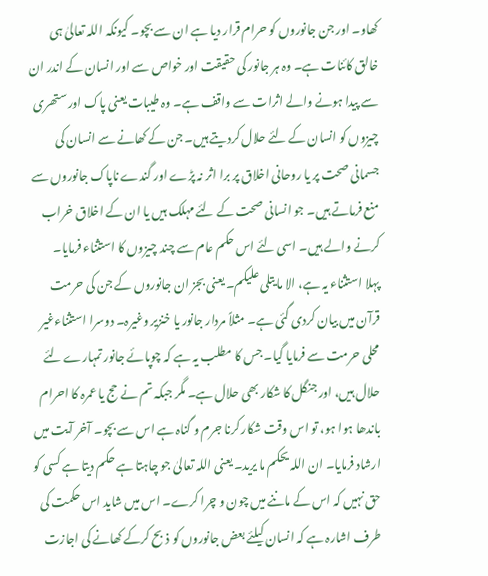کھاو۔ اور جن جانوروں کو حرام قرار دیا ہے ان سے بچو۔ کیونکہ اللہ تعالیٰ ہی خالق کائنات ہے۔ وہ ہر جانور کی حقیقت اور خواص سے اور انسان کے اندر ان سے پیدا ہونے والے اثرات سے واقف ہے۔ وہ طیبات یعنی پاک اور ستھری چیزوں کو انسان کے لئے حلال کردیتے ہیں۔ جن کے کھانے سے انسان کی جسمانی صحت پر یا روحانی اخلاق پر برا اثر نہ پڑے اور گندے ناپاک جانوروں سے منع فرماتے ہیں۔ جو انسانی صحت کے لئے مہلک ہیں یا ان کے اخلاق خراب کرنے والے ہیں۔ اسی لئے اس حکم عام سے چند چیزوں کا استثناء فرمایا۔
پہلا استثناء یہ ہے، الا ما یتلی علیکم۔ یعنی بجز ان جانوروں کے جن کی حرمت قرآن میں بیان کردی گئی ہے۔ مثلاً مردار جانور یا خنزیر وغیرہ۔ دوسرا استثناءغیر محلی حرمت سے فرمایا گیا۔ جس کا مطلب یہ ہے کہ چوپائے جانور تمہارے لئے حلال ہیں، اور جنگل کا شکار بھی حلال ہے۔ مگر جبکہ تم نے حج یا عمرہ کا احرام باندھا ہوا ہو، تو اس وقت شکار کرنا جرم و گناہ ہے اس سے بچو۔ آخر آیت میں ارشاد فرمایا۔ ان اللہ یحکم ما یرید۔ یعنی اللہ تعالیٰ جو چاہتا ہے حکم دیتا ہے کسی کو حق نہیں کہ اس کے ماننے میں چون و چرا کرے۔ اس میں شاید اس حکمت کی طرف اشارہ ہے کہ انسان کیلئے بعض جانوروں کو ذبح کرکے کھانے کی اجازت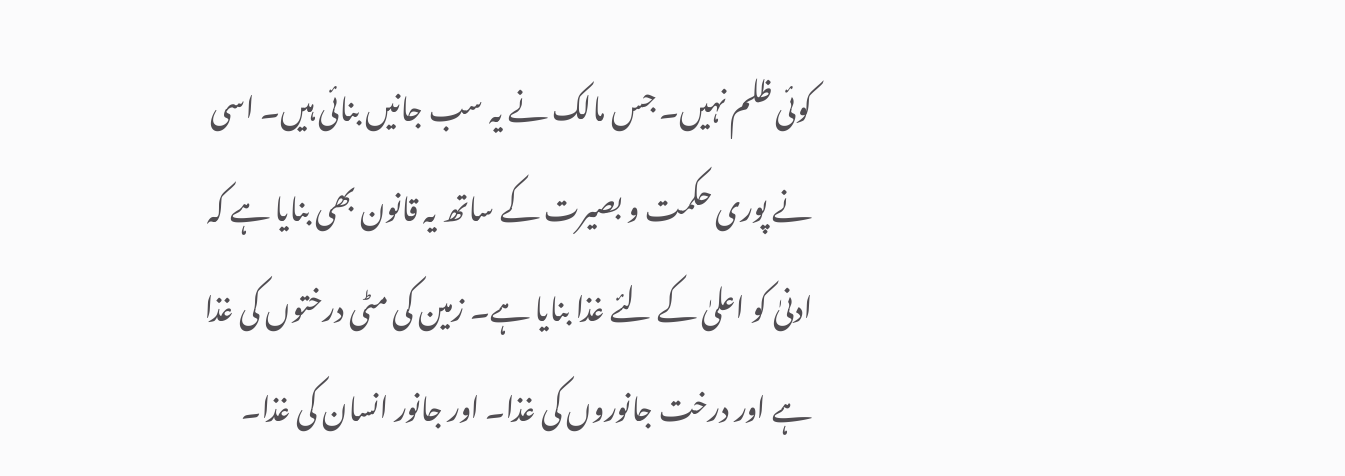کوئی ظلم نہیں۔ جس مالک نے یہ سب جانیں بنائی ہیں۔ اسی نے پوری حکمت و بصیرت کے ساتھ یہ قانون بھی بنایا ہے کہ ادنیٰ کو اعلیٰ کے لئے غذا بنایا ہے۔ زمین کی مٹی درختوں کی غذا ہے اور درخت جانوروں کی غذا۔ اور جانور انسان کی غذا۔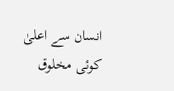انسان سے اعلیٰ کوئی مخلوق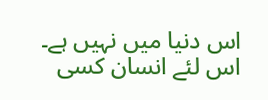اس دنیا میں نہیں ہے۔ اس لئے انسان کسی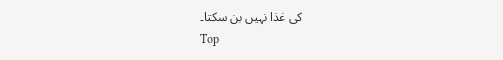کی غذا نہیں بن سکتا۔
Top